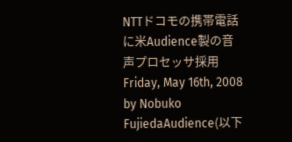NTTドコモの携帯電話に米Audience製の音声プロセッサ採用
Friday, May 16th, 2008 by Nobuko FujiedaAudience(以下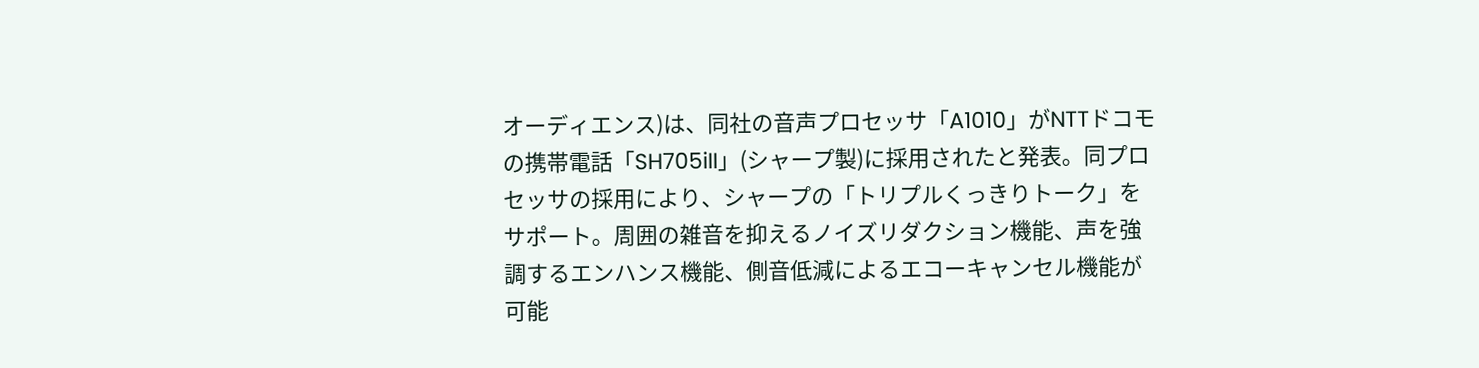オーディエンス)は、同社の音声プロセッサ「A1010」がNTTドコモの携帯電話「SH705iII」(シャープ製)に採用されたと発表。同プロセッサの採用により、シャープの「トリプルくっきりトーク」をサポート。周囲の雑音を抑えるノイズリダクション機能、声を強調するエンハンス機能、側音低減によるエコーキャンセル機能が可能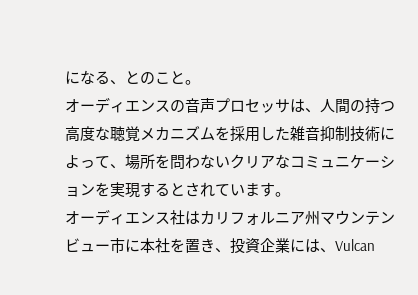になる、とのこと。
オーディエンスの音声プロセッサは、人間の持つ高度な聴覚メカニズムを採用した雑音抑制技術によって、場所を問わないクリアなコミュニケーションを実現するとされています。
オーディエンス社はカリフォルニア州マウンテンビュー市に本社を置き、投資企業には、Vulcan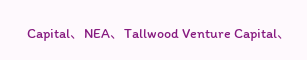Capital、NEA、Tallwood Venture Capital、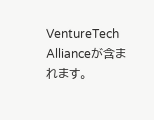VentureTech Allianceが含まれます。